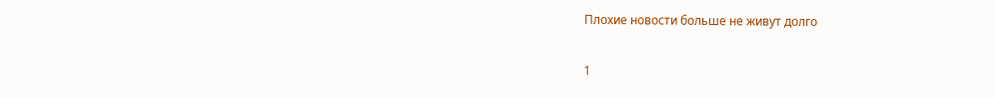Плохие новости больше не живут долго

1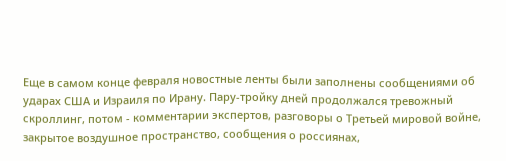Еще в самом конце февраля новостные ленты были заполнены сообщениями об ударах США и Израиля по Ирану. Пару-тройку дней продолжался тревожный скроллинг, потом - комментарии экспертов, разговоры о Третьей мировой войне, закрытое воздушное пространство, сообщения о россиянах,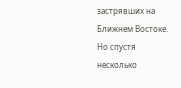застрявших на Ближнем Востоке. Но спустя несколько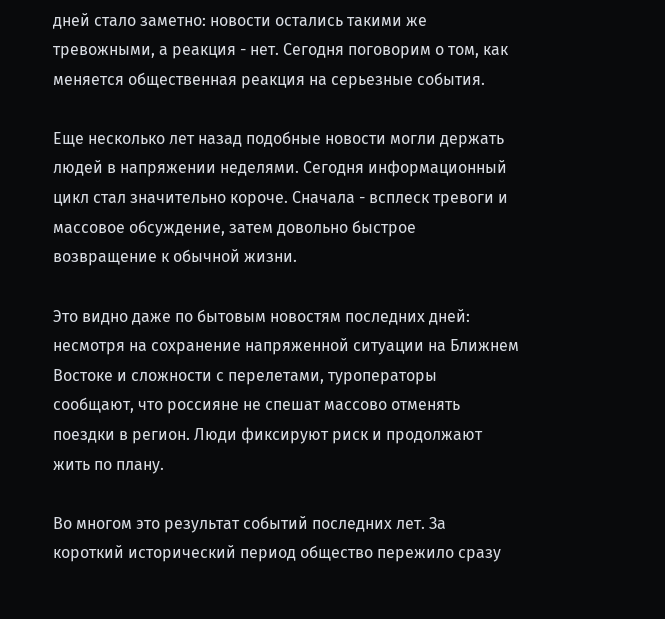дней стало заметно: новости остались такими же тревожными, а реакция - нет. Сегодня поговорим о том, как меняется общественная реакция на серьезные события.

Еще несколько лет назад подобные новости могли держать людей в напряжении неделями. Сегодня информационный цикл стал значительно короче. Сначала - всплеск тревоги и массовое обсуждение, затем довольно быстрое возвращение к обычной жизни.

Это видно даже по бытовым новостям последних дней: несмотря на сохранение напряженной ситуации на Ближнем Востоке и сложности с перелетами, туроператоры сообщают, что россияне не спешат массово отменять поездки в регион. Люди фиксируют риск и продолжают жить по плану.

Во многом это результат событий последних лет. За короткий исторический период общество пережило сразу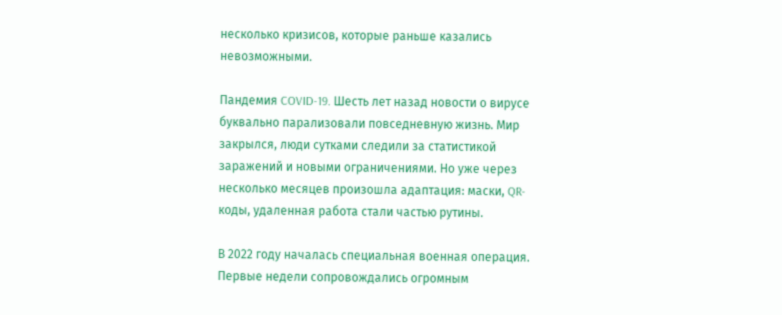несколько кризисов, которые раньше казались невозможными.

Пандемия COVID-19. Шесть лет назад новости о вирусе буквально парализовали повседневную жизнь. Мир закрылся, люди сутками следили за статистикой заражений и новыми ограничениями. Но уже через несколько месяцев произошла адаптация: маски, QR-коды, удаленная работа стали частью рутины.

В 2022 году началась специальная военная операция. Первые недели сопровождались огромным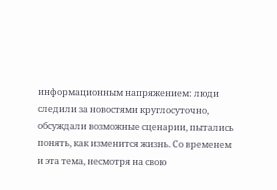информационным напряжением: люди следили за новостями круглосуточно, обсуждали возможные сценарии, пытались понять, как изменится жизнь. Со временем и эта тема, несмотря на свою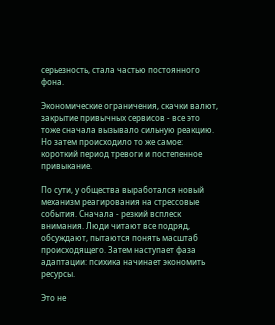серьезность, стала частью постоянного фона.

Экономические ограничения, скачки валют, закрытие привычных сервисов - все это тоже сначала вызывало сильную реакцию. Но затем происходило то же самое: короткий период тревоги и постепенное привыкание.

По сути, у общества выработался новый механизм реагирования на стрессовые события. Сначала - резкий всплеск внимания. Люди читают все подряд, обсуждают, пытаются понять масштаб происходящего. Затем наступает фаза адаптации: психика начинает экономить ресурсы.

Это не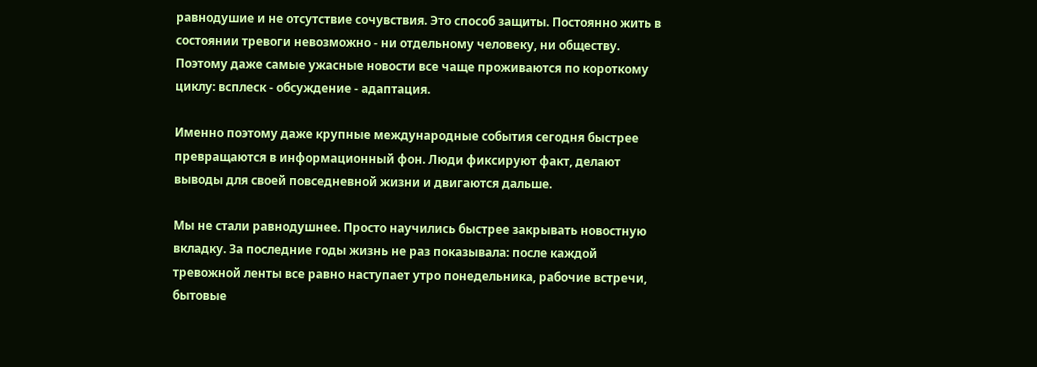равнодушие и не отсутствие сочувствия. Это способ защиты. Постоянно жить в состоянии тревоги невозможно - ни отдельному человеку, ни обществу. Поэтому даже самые ужасные новости все чаще проживаются по короткому циклу: всплеск - обсуждение - адаптация.

Именно поэтому даже крупные международные события сегодня быстрее превращаются в информационный фон. Люди фиксируют факт, делают выводы для своей повседневной жизни и двигаются дальше.

Мы не стали равнодушнее. Просто научились быстрее закрывать новостную вкладку. За последние годы жизнь не раз показывала: после каждой тревожной ленты все равно наступает утро понедельника, рабочие встречи, бытовые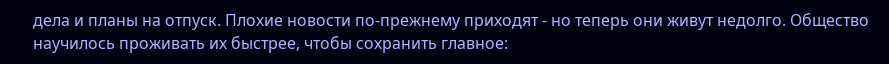дела и планы на отпуск. Плохие новости по-прежнему приходят - но теперь они живут недолго. Общество научилось проживать их быстрее, чтобы сохранить главное: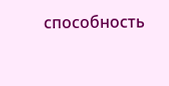способность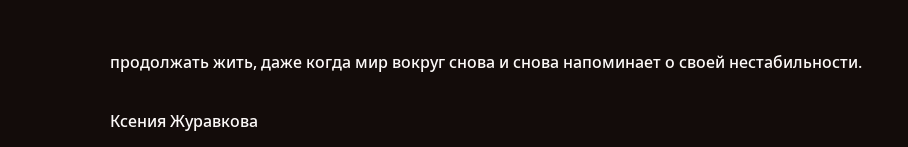продолжать жить, даже когда мир вокруг снова и снова напоминает о своей нестабильности.

Ксения Журавкова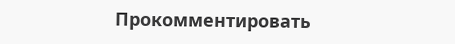Прокомментировать